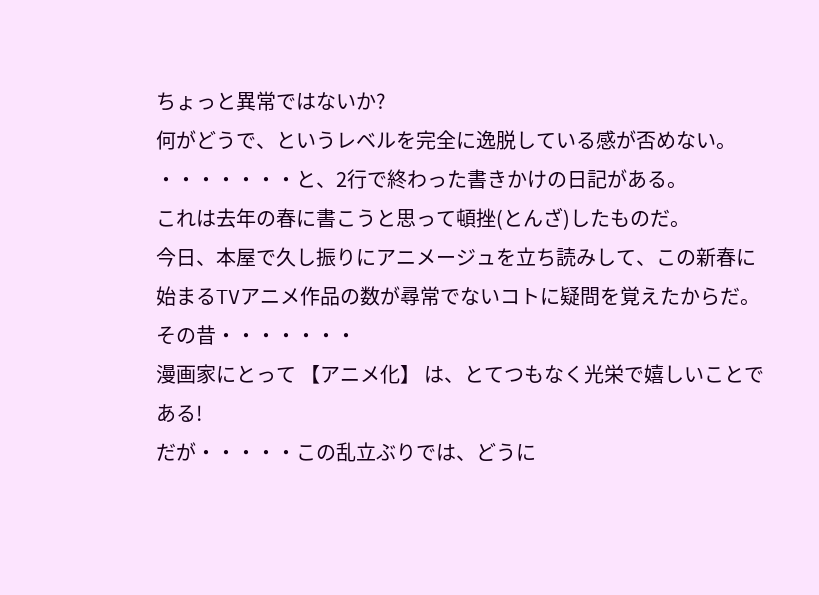ちょっと異常ではないか?
何がどうで、というレベルを完全に逸脱している感が否めない。
・・・・・・・と、2行で終わった書きかけの日記がある。
これは去年の春に書こうと思って頓挫(とんざ)したものだ。
今日、本屋で久し振りにアニメージュを立ち読みして、この新春に始まるTVアニメ作品の数が尋常でないコトに疑問を覚えたからだ。
その昔・・・・・・・
漫画家にとって 【アニメ化】 は、とてつもなく光栄で嬉しいことである!
だが・・・・・この乱立ぶりでは、どうに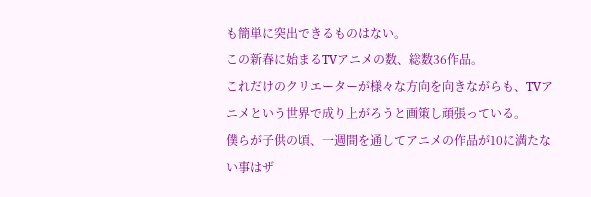も簡単に突出できるものはない。
この新春に始まるTVアニメの数、総数36作品。
これだけのクリエーターが様々な方向を向きながらも、TVアニメという世界で成り上がろうと画策し頑張っている。
僕らが子供の頃、一週間を通してアニメの作品が10に満たない事はザ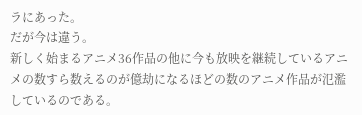ラにあった。
だが今は違う。
新しく始まるアニメ36作品の他に今も放映を継続しているアニメの数すら数えるのが億劫になるほどの数のアニメ作品が氾濫しているのである。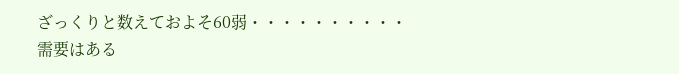ざっくりと数えておよそ60弱・・・・・・・・・・
需要はある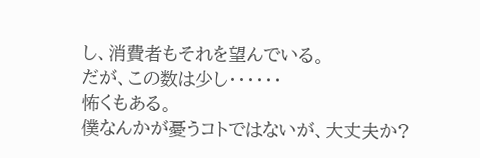し、消費者もそれを望んでいる。
だが、この数は少し・・・・・・
怖くもある。
僕なんかが憂うコトではないが、大丈夫か?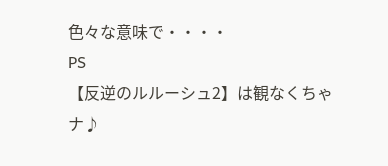色々な意味で・・・・
PS
【反逆のルルーシュ2】は観なくちゃナ♪